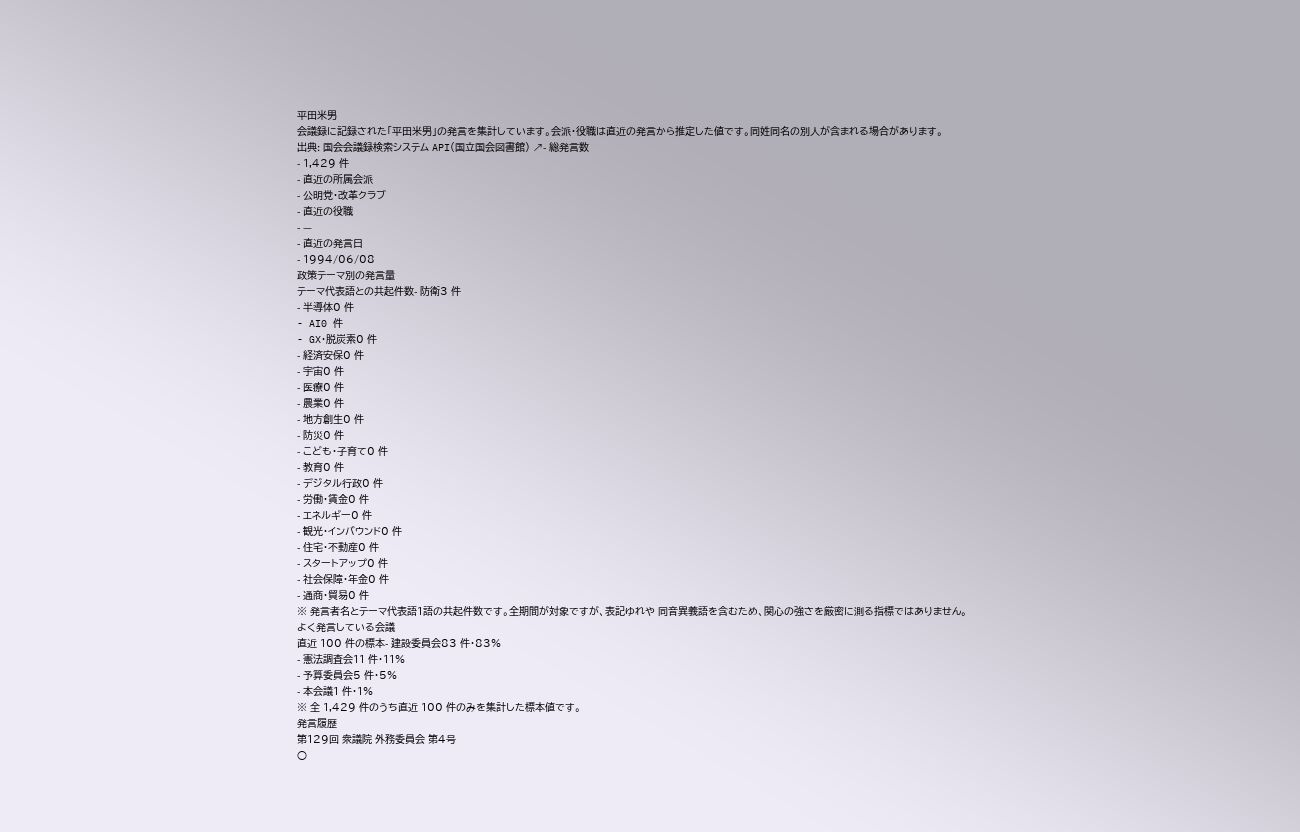平田米男
会議録に記録された「平田米男」の発言を集計しています。会派・役職は直近の発言から推定した値です。同姓同名の別人が含まれる場合があります。
出典: 国会会議録検索システム API(国立国会図書館) ↗- 総発言数
- 1,429 件
- 直近の所属会派
- 公明党・改革クラブ
- 直近の役職
- —
- 直近の発言日
- 1994/06/08
政策テーマ別の発言量
テーマ代表語との共起件数- 防衛3 件
- 半導体0 件
- AI0 件
- GX・脱炭素0 件
- 経済安保0 件
- 宇宙0 件
- 医療0 件
- 農業0 件
- 地方創生0 件
- 防災0 件
- こども・子育て0 件
- 教育0 件
- デジタル行政0 件
- 労働・賃金0 件
- エネルギー0 件
- 観光・インバウンド0 件
- 住宅・不動産0 件
- スタートアップ0 件
- 社会保障・年金0 件
- 通商・貿易0 件
※ 発言者名とテーマ代表語1語の共起件数です。全期間が対象ですが、表記ゆれや 同音異義語を含むため、関心の強さを厳密に測る指標ではありません。
よく発言している会議
直近 100 件の標本- 建設委員会83 件・83%
- 憲法調査会11 件・11%
- 予算委員会5 件・5%
- 本会議1 件・1%
※ 全 1,429 件のうち直近 100 件のみを集計した標本値です。
発言履歴
第129回 衆議院 外務委員会 第4号
○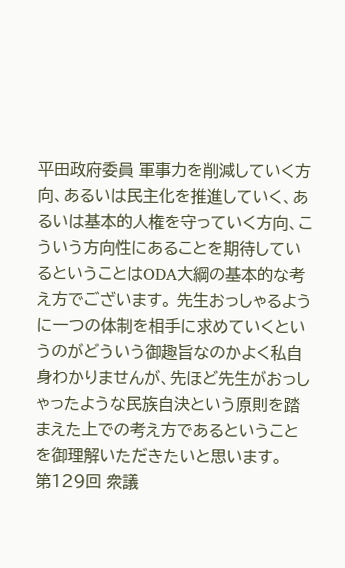平田政府委員 軍事力を削減していく方向、あるいは民主化を推進していく、あるいは基本的人権を守っていく方向、こういう方向性にあることを期待しているということはODA大綱の基本的な考え方でございます。 先生おっしゃるように一つの体制を相手に求めていくというのがどういう御趣旨なのかよく私自身わかりませんが、先ほど先生がおっしゃったような民族自決という原則を踏まえた上での考え方であるということを御理解いただきたいと思います。
第129回 衆議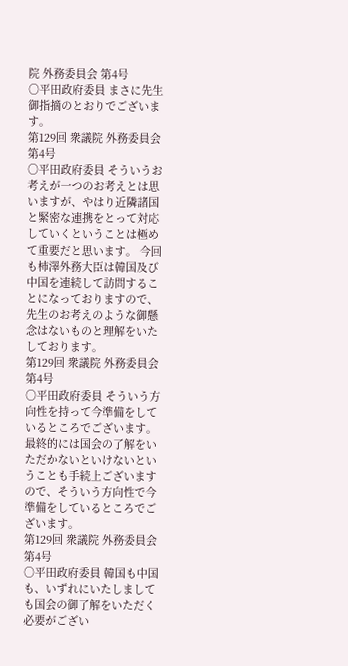院 外務委員会 第4号
○平田政府委員 まさに先生御指摘のとおりでございます。
第129回 衆議院 外務委員会 第4号
○平田政府委員 そういうお考えが一つのお考えとは思いますが、やはり近隣諸国と緊密な連携をとって対応していくということは極めて重要だと思います。 今回も柿澤外務大臣は韓国及び中国を連続して訪問することになっておりますので、先生のお考えのような御懸念はないものと理解をいたしております。
第129回 衆議院 外務委員会 第4号
○平田政府委員 そういう方向性を持って今準備をしているところでございます。最終的には国会の了解をいただかないといけないということも手続上ございますので、そういう方向性で今準備をしているところでございます。
第129回 衆議院 外務委員会 第4号
○平田政府委員 韓国も中国も、いずれにいたしましても国会の御了解をいただく必要がござい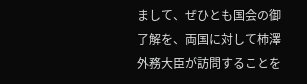まして、ぜひとも国会の御了解を、両国に対して柿澤外務大臣が訪問することを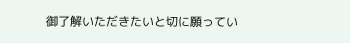御了解いただきたいと切に願ってい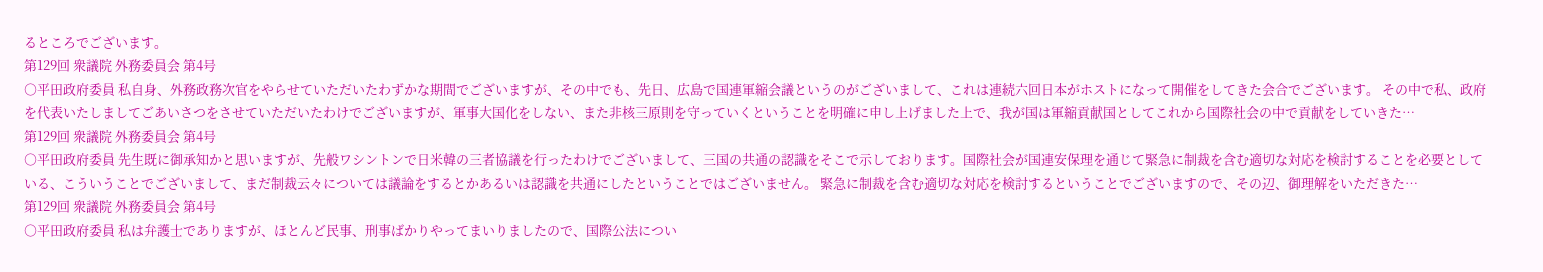るところでございます。
第129回 衆議院 外務委員会 第4号
○平田政府委員 私自身、外務政務次官をやらせていただいたわずかな期間でございますが、その中でも、先日、広島で国連軍縮会議というのがございまして、これは連続六回日本がホストになって開催をしてきた会合でございます。 その中で私、政府を代表いたしましてごあいさつをさせていただいたわけでございますが、軍事大国化をしない、また非核三原則を守っていくということを明確に申し上げました上で、我が国は軍縮貢献国としてこれから国際社会の中で貢献をしていきた…
第129回 衆議院 外務委員会 第4号
○平田政府委員 先生既に御承知かと思いますが、先般ワシントンで日米韓の三者協議を行ったわけでございまして、三国の共通の認識をそこで示しております。国際社会が国連安保理を通じて緊急に制裁を含む適切な対応を検討することを必要としている、こういうことでございまして、まだ制裁云々については議論をするとかあるいは認識を共通にしたということではございません。 緊急に制裁を含む適切な対応を検討するということでございますので、その辺、御理解をいただきた…
第129回 衆議院 外務委員会 第4号
○平田政府委員 私は弁護士でありますが、ほとんど民事、刑事ばかりやってまいりましたので、国際公法につい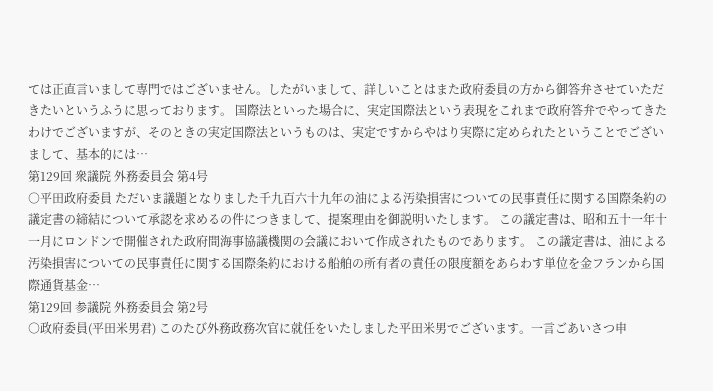ては正直言いまして専門ではございません。したがいまして、詳しいことはまた政府委員の方から御答弁させていただきたいというふうに思っております。 国際法といった場合に、実定国際法という表現をこれまで政府答弁でやってきたわけでございますが、そのときの実定国際法というものは、実定ですからやはり実際に定められたということでございまして、基本的には…
第129回 衆議院 外務委員会 第4号
○平田政府委員 ただいま議題となりました千九百六十九年の油による汚染損害についての民事責任に関する国際条約の議定書の締結について承認を求めるの件につきまして、提案理由を御説明いたします。 この議定書は、昭和五十一年十一月にロンドンで開催された政府間海事協議機関の会議において作成されたものであります。 この議定書は、油による汚染損害についての民事責任に関する国際条約における船舶の所有者の責任の限度額をあらわす単位を金フランから国際通貨基金…
第129回 参議院 外務委員会 第2号
○政府委員(平田米男君) このたび外務政務次官に就任をいたしました平田米男でございます。一言ごあいさつ申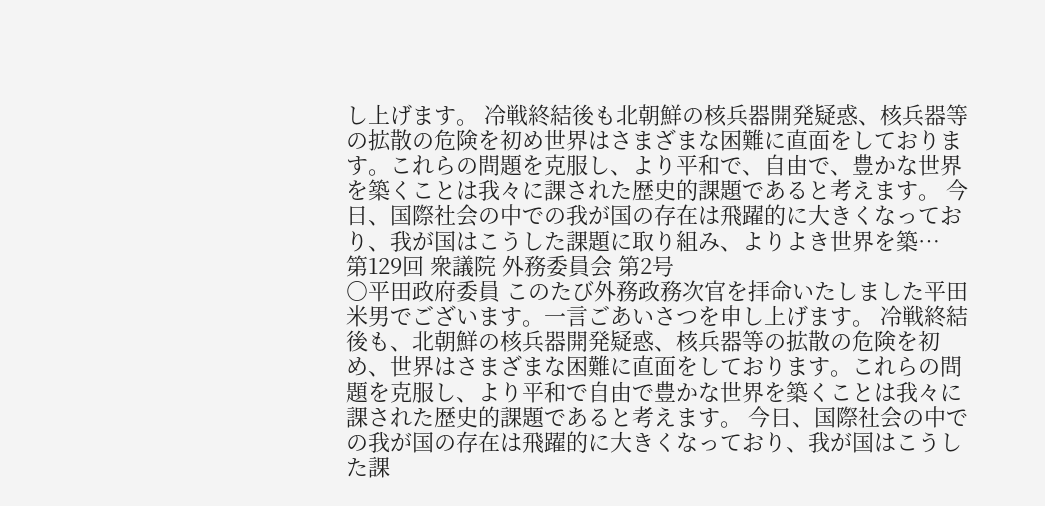し上げます。 冷戦終結後も北朝鮮の核兵器開発疑惑、核兵器等の拡散の危険を初め世界はさまざまな困難に直面をしております。これらの問題を克服し、より平和で、自由で、豊かな世界を築くことは我々に課された歴史的課題であると考えます。 今日、国際社会の中での我が国の存在は飛躍的に大きくなっており、我が国はこうした課題に取り組み、よりよき世界を築…
第129回 衆議院 外務委員会 第2号
○平田政府委員 このたび外務政務次官を拝命いたしました平田米男でございます。一言ごあいさつを申し上げます。 冷戦終結後も、北朝鮮の核兵器開発疑惑、核兵器等の拡散の危険を初め、世界はさまざまな困難に直面をしております。これらの問題を克服し、より平和で自由で豊かな世界を築くことは我々に課された歴史的課題であると考えます。 今日、国際社会の中での我が国の存在は飛躍的に大きくなっており、我が国はこうした課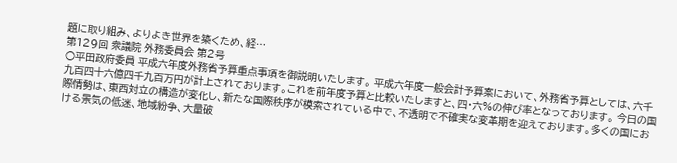題に取り組み、よりよき世界を築くため、経…
第129回 衆議院 外務委員会 第2号
○平田政府委員 平成六年度外務省予算重点事項を御説明いたします。 平成六年度一般会計予算案において、外務省予算としては、六千九百四十六億四千九百万円が計上されております。これを前年度予算と比較いたしますと、四・六%の伸び率となっております。 今日の国際情勢は、東西対立の構造が変化し、新たな国際秩序が模索されている中で、不透明で不確実な変革期を迎えております。多くの国における景気の低迷、地域紛争、大量破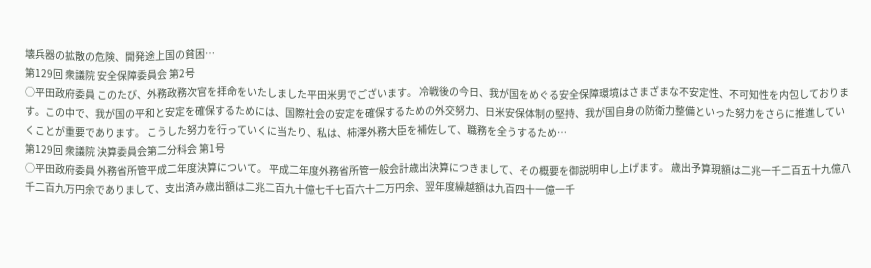壊兵器の拡散の危険、開発途上国の貧困…
第129回 衆議院 安全保障委員会 第2号
○平田政府委員 このたび、外務政務次官を拝命をいたしました平田米男でございます。 冷戦後の今日、我が国をめぐる安全保障環境はさまざまな不安定性、不可知性を内包しております。この中で、我が国の平和と安定を確保するためには、国際社会の安定を確保するための外交努力、日米安保体制の堅持、我が国自身の防衛力整備といった努力をさらに推進していくことが重要であります。 こうした努力を行っていくに当たり、私は、柿澤外務大臣を補佐して、職務を全うするため…
第129回 衆議院 決算委員会第二分科会 第1号
○平田政府委員 外務省所管平成二年度決算について。 平成二年度外務省所管一般会計歳出決算につきまして、その概要を御説明申し上げます。 歳出予算現額は二兆一千二百五十九億八千二百九万円余でありまして、支出済み歳出額は二兆二百九十億七千七百六十二万円余、翌年度繰越額は九百四十一億一千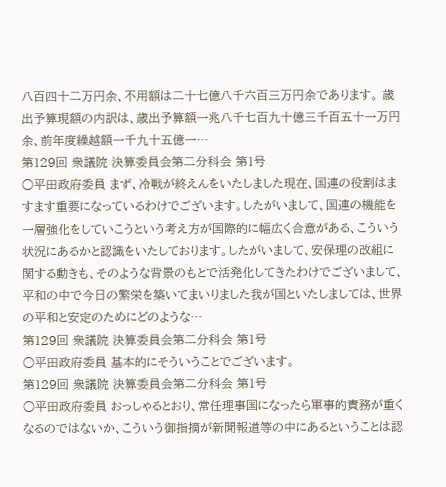八百四十二万円余、不用額は二十七億八千六百三万円余であります。 歳出予算現額の内訳は、歳出予算額一兆八千七百九十億三千百五十一万円余、前年度繰越額一千九十五億一…
第129回 衆議院 決算委員会第二分科会 第1号
○平田政府委員 まず、冷戦が終えんをいたしました現在、国連の役割はますます重要になっているわけでございます。したがいまして、国連の機能を一層強化をしていこうという考え方が国際的に幅広く合意がある、こういう状況にあるかと認識をいたしております。したがいまして、安保理の改組に関する動きも、そのような背景のもとで活発化してきたわけでございまして、平和の中で今日の繁栄を築いてまいりました我が国といたしましては、世界の平和と安定のためにどのような…
第129回 衆議院 決算委員会第二分科会 第1号
○平田政府委員 基本的にそういうことでございます。
第129回 衆議院 決算委員会第二分科会 第1号
○平田政府委員 おっしゃるとおり、常任理事国になったら軍事的責務が重くなるのではないか、こういう御指摘が新聞報道等の中にあるということは認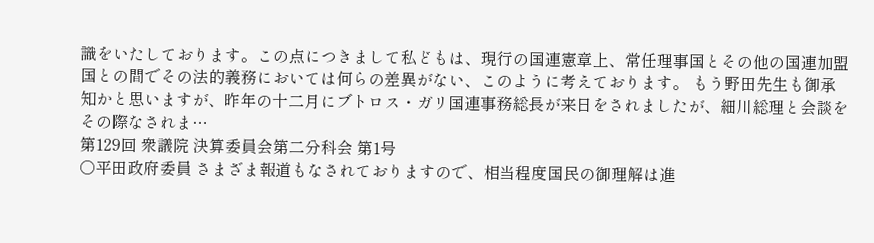識をいたしております。この点につきまして私どもは、現行の国連憲章上、常任理事国とその他の国連加盟国との間でその法的義務においては何らの差異がない、このように考えております。 もう野田先生も御承知かと思いますが、昨年の十二月にブトロス・ガリ国連事務総長が来日をされましたが、細川総理と会談をその際なされま…
第129回 衆議院 決算委員会第二分科会 第1号
○平田政府委員 さまざま報道もなされておりますので、相当程度国民の御理解は進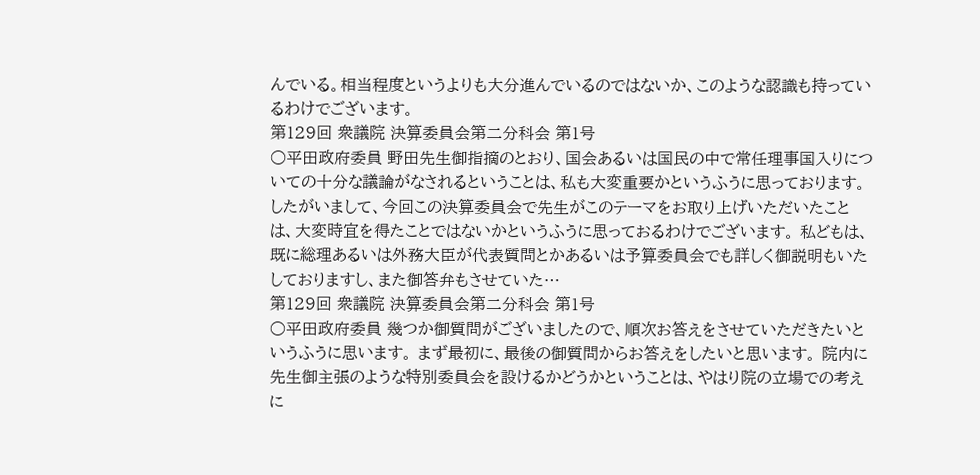んでいる。相当程度というよりも大分進んでいるのではないか、このような認識も持っているわけでございます。
第129回 衆議院 決算委員会第二分科会 第1号
○平田政府委員 野田先生御指摘のとおり、国会あるいは国民の中で常任理事国入りについての十分な議論がなされるということは、私も大変重要かというふうに思っております。したがいまして、今回この決算委員会で先生がこのテーマをお取り上げいただいたことは、大変時宜を得たことではないかというふうに思っておるわけでございます。 私どもは、既に総理あるいは外務大臣が代表質問とかあるいは予算委員会でも詳しく御説明もいたしておりますし、また御答弁もさせていた…
第129回 衆議院 決算委員会第二分科会 第1号
○平田政府委員 幾つか御質問がございましたので、順次お答えをさせていただきたいというふうに思います。 まず最初に、最後の御質問からお答えをしたいと思います。 院内に先生御主張のような特別委員会を設けるかどうかということは、やはり院の立場での考えに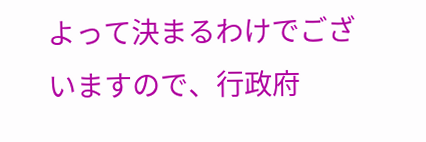よって決まるわけでございますので、行政府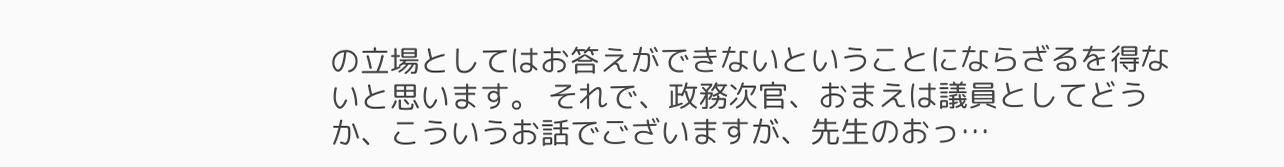の立場としてはお答えができないということにならざるを得ないと思います。 それで、政務次官、おまえは議員としてどうか、こういうお話でございますが、先生のおっ…